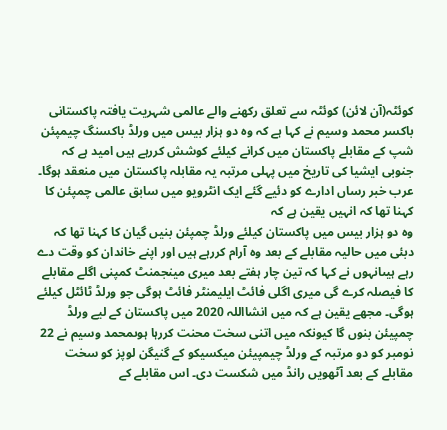کوئٹہ(آن لائن) کوئٹہ سے تعلق رکھنے والے عالمی شہریت یافتہ پاکستانی باکسر محمد وسیم نے کہا ہے کہ وہ دو ہزار بیس میں ورلڈ باکسنگ چیمپئن شپ کے مقابلے پاکستان میں کرانے کیلئے کوشش کررہے ہیں امید ہے کہ جنوبی ایشیا کی تاریخ میں پہلی مرتبہ یہ مقابلہ پاکستان میں منعقد ہوگا۔ عرب خبر رساں ادارے کو دئیے گئے ایک انٹرویو میں سابق عالمی چمپئن کا کہنا تھا کہ انہیں یقین ہے کہ
وہ دو ہزار بیس میں پاکستان کیلئے ورلڈ چمپئن بنیں گیان کا کہنا تھا کہ دبئی میں حالیہ مقابلے کے بعد وہ آرام کررہے ہیں اور اپنے خاندان کو وقت دے رہے ہیںانہوں نے کہا کہ تین چار ہفتے بعد میری مینجمنٹ کمپنی اگلے مقابلے کا فیصلہ کرے گی میری اگلی فائٹ ایلیمنٹر فائٹ ہوگی جو ورلڈ ٹائٹل کیلئے ہوگی۔ مجھے یقین ہے کہ میں انشااللہ 2020 میں پاکستان کے لیے ورلڈ چمپیئن بنوں گا کیونکہ میں اتنی سخت محنت کررہا ہوںمحمد وسیم نے 22 نومبر کو دو مرتبہ کے ورلڈ چیمپیئن میکسیکو کے گنیگن لوپز کو سخت مقابلے کے بعد آٹھویں رانڈ میں شکست دی۔ اس مقابلے کے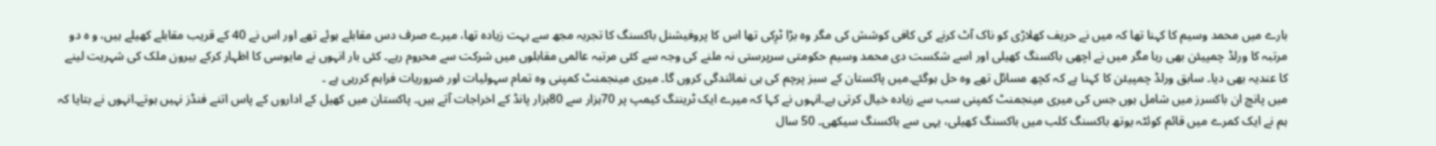بارے میں محمد وسیم کا کہنا تھا کہ میں نے حریف کھلاڑی کو ناک آٹ کرنے کی کافی کوشش کی مگر وہ بڑا ٹرِکی تھا اس کا پروفیشنل باکسنگ کا تجربہ مجھ سے بہت زیادہ تھا، میرے صرف دس مقابلے ہوئے تھے اور اس نے 40 کے قریب مقابلے کھیلے ہیں، و ہ دو مرتبہ کا ورلڈ چمپیئن بھی رہا مگر میں نے اچھی باکسنگ کھیلی اور اسے شکست دی محمد وسیم حکومتی سرپرستی نہ ملنے کی وجہ سے کئی مرتبہ عالمی مقابلوں میں شرکت سے محروم رہے۔ کئی بار انہوں نے مایوسی کا اظہار کرکے بیرون ملک کی شہریت لینے کا عندیہ بھی دیا۔ سابق ورلڈ چمپیئن کا کہنا ہے کہ کچھ مسائل تھے وہ حل ہوگئے۔میں پاکستان کے سبز پرچم کی ہی نمائندگی کروں گا۔ میری مینجمنٹ کمپنی وہ تمام سہولیات اور ضروریات فراہم کررہی ہے ۔
میں پانچ ان باکسرز میں شامل ہوں جس کی میری مینجمنٹ کمپنی سب سے زیادہ خیال کرتی ہے۔انہوں نے کہا کہ میرے ایک ٹریننگ کیمپ پر 70ہزار سے 80ہزار پانڈ کے اخراجات آتے ہیں۔ پاکستان میں کھیل کے اداروں کے پاس اتنے فنڈز نہیں ہوتے۔انہوں نے بتایا کہ ہم نے ایک کمرے میں قائم کوئٹہ یوتھ باکسنگ کلب میں باکسنگ کھیلی، یہی سے باکسنگ سیکھی۔ 50 سال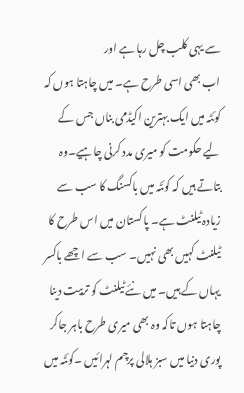سے یہی کلب چل رہا ہے اور
اب بھی اسی طرح ہے۔ میں چاہتا ہوں کہ کوئٹہ میں ایک بہترین اکیڈمی بناں جس کے لیے حکومت کو میری مدد کرنی چاہیے۔وہ بتاتے ہیں کہ کوئٹہ میں باکسنگ کا سب سے زیادہ ٹیلنٹ ہے۔ پاکستان میں اس طرح کا ٹیلنٹ کہیں بھی نہیں۔ سب سے اچھے باکسر یہاں کے ہیں۔ میں نئے ٹیلنٹ کو تربیت دینا چاہتا ہوں تاکہ وہ بھی میری طرح باہر جاکر پوری دنیا میں سبز ہلالی پرچم لہرائیں ۔کوئٹہ میں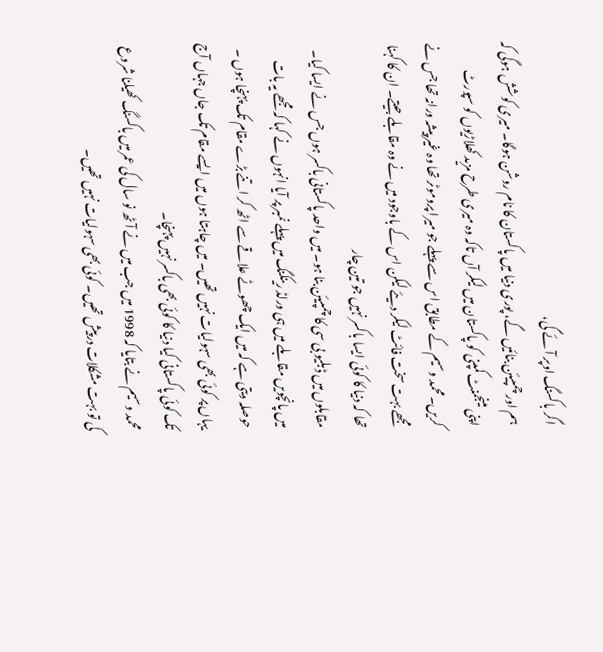اگر باکسنگ اوپر آئے گی،
ہم اور چمپیئن بنائیں گے، پوری دنیا میں پاکستان کا نام روشن ہوگا۔ میری کوشش ہوگی کہ اپنی مینجمنٹ کمپنی کو پاکستان میں لیکر آں تاکہ وہ میری طرح مزید کھلاڑیوں کو سپورٹ کریں۔محمد وسیم کے مطابق اس سے پہلے جو میرا پروموٹر تھا وہ غیر پیشہ ورانہ تھا جس نے مجھے بہت سخت فائٹ لیکر دیئے لیکن اس کے باوجود میں نے وہ مقابلے جیتے۔ ان کا کہنا تھا کہ دنیا کا کوئی ایسا باکسر نہیں جو تین چار
مقابلوں میں ڈبلیو بی سی کا چمپیئن بنا ہو۔ میں واحد پاکستانی باکسر ہوں جس نے ایسا کیا۔ میں پانچویں مقابلے میں ہی ورلڈ رینکنگ میں پہلے نمبر پر آیا انہوں نے کہا کہ مجھے یہ بات حوصلہ دیتی ہے کہ میں ایک چھوٹے علاقے سے اٹھ کر اتنے بڑے مقام تک پہنچا ہوں ۔ یہاں پر کوئی بھی سہولیات نہیں تھیں۔ میں چاہتا ہوں میں ایسے مقام تک جاں جہاں آج تک کوئی پاکستانی کیا دنیا کا کوئی بھی باکسر نہیں پہنچا۔
محمد وسیم نے بتایا کہ 1998 میں جب میں نے آٹھ نو سال کی عمر میں باکسنگ کھیلنا شروع کی تو بہت مشکلات درپیش تھیں۔ کوئی بھی سہولیات نہیں تھیں۔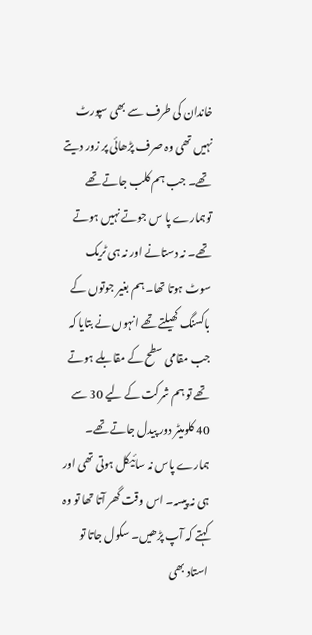خاندان کی طرف سے بھی سپورٹ نہیں تھی وہ صرف پڑھائی پر زور دیتے تھے۔ جب ہم کلب جاتے تھے توہمارے پا س جوتے نہیں ہوتے تھے۔ نہ دستانے اور نہ ہی ٹریک سوٹ ہوتا تھا۔ ہم بغیر جوتوں کے باکسنگ کھیلتے تھے انہوں نے بتایا کہ
جب مقامی سطح کے مقابلے ہوتے تھے تو ہم شرکت کے لیے 30 سے 40 کلومیٹر دور پیدل جاتے تھے۔ ہمارے پاس نہ سائیکل ہوتی تھی اور ہی نہ پیسہ۔ اس وقت گھر آتا تھا تو وہ کہتے کہ آپ پڑھیں۔ سکول جاتا تو استاد بھی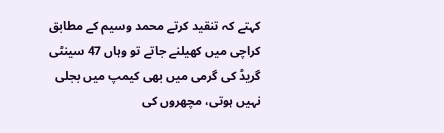کہتے کہ تنقید کرتے محمد وسیم کے مطابق کراچی میں کھیلنے جاتے تو وہاں 47 سینٹی گریڈ کی گرمی میں بھی کیمپ میں بجلی نہیں ہوتی، مچھروں کی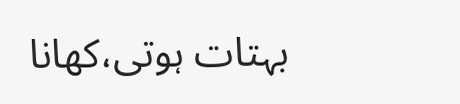بہتات ہوتی،کھانا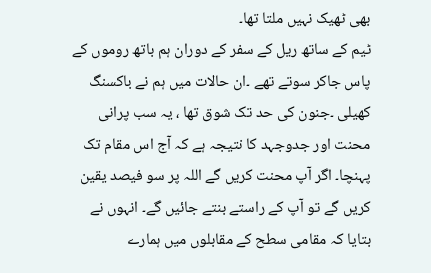بھی ٹھیک نہیں ملتا تھا۔
ٹیم کے ساتھ ریل کے سفر کے دوران ہم باتھ روموں کے پاس جاکر سوتے تھے ۔ان حالات میں ہم نے باکسنگ کھیلی ۔جنون کی حد تک شوق تھا ، یہ سب پرانی محنت اور جدوجہد کا نتیجہ ہے کہ آج اس مقام تک پہنچا۔ اگر آپ محنت کریں گے اللہ پر سو فیصد یقین کریں گے تو آپ کے راستے بنتے جائیں گے۔ انہوں نے بتایا کہ مقامی سطح کے مقابلوں میں ہمارے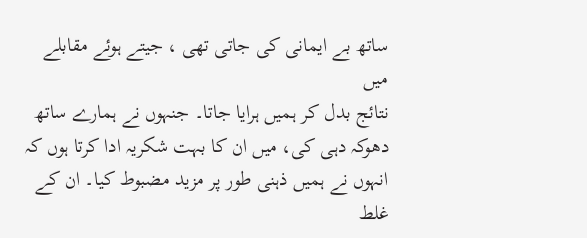ساتھ بے ایمانی کی جاتی تھی ، جیتے ہوئے مقابلے میں
نتائج بدل کر ہمیں ہرایا جاتا۔ جنہوں نے ہمارے ساتھ دھوکہ دہی کی، میں ان کا بہت شکریہ ادا کرتا ہوں کہ انہوں نے ہمیں ذہنی طور پر مزید مضبوط کیا۔ ان کے غلط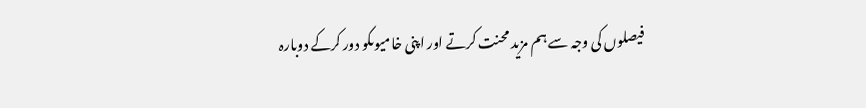فیصلوں کی وجہ سے ہم مزید محنت کرتے اور اپنی خامیوںکو دور کرکے دوبارہ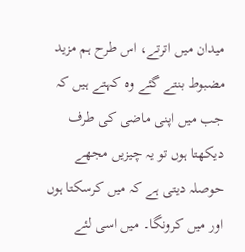میدان میں اترتے، اس طرح ہم مزید مضبوط بنتے گئے وہ کہتے ہیں کہ جب میں اپنی ماضی کی طرف دیکھتا ہوں تو یہ چیزیں مجھے حوصلہ دیتی ہے کہ میں کرسکتا ہوں اور میں کرونگا۔ میں اسی لئے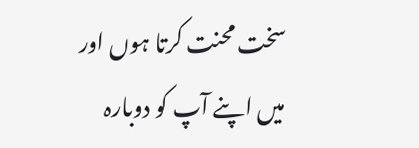سخت محنت کرتا ہوں اور میں اپنے آپ کو دوبارہ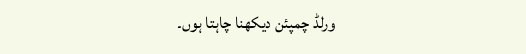ورلڈ چمپئن دیکھنا چاہتا ہوں۔